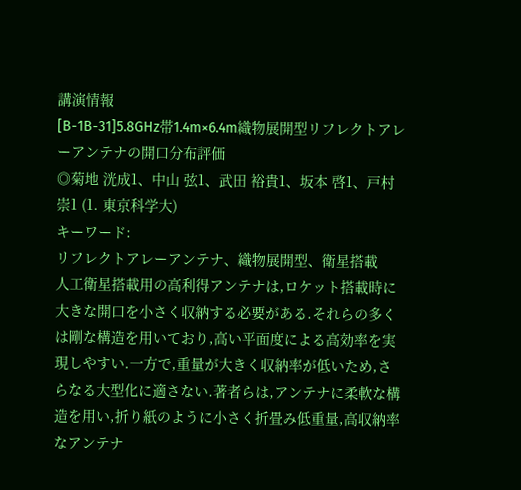講演情報
[B-1B-31]5.8GHz帯1.4m×6.4m織物展開型リフレクトアレーアンテナの開口分布評価
◎菊地 洸成1、中山 弦1、武田 裕貴1、坂本 啓1、戸村 崇1 (1. 東京科学大)
キーワード:
リフレクトアレーアンテナ、織物展開型、衛星搭載
人工衛星搭載用の高利得アンテナは,ロケット搭載時に大きな開口を小さく収納する必要がある.それらの多くは剛な構造を用いており,高い平面度による高効率を実現しやすい.一方で,重量が大きく収納率が低いため,さらなる大型化に適さない.著者らは,アンテナに柔軟な構造を用い,折り紙のように小さく折畳み低重量,高収納率なアンテナ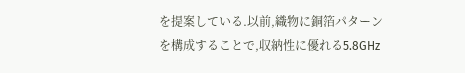を提案している.以前,織物に銅箔パターンを構成することで,収納性に優れる5.8GHz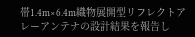帯1.4m×6.4m織物展開型リフレクトアレーアンテナの設計結果を報告し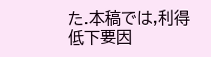た.本稿では,利得低下要因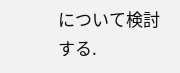について検討する.